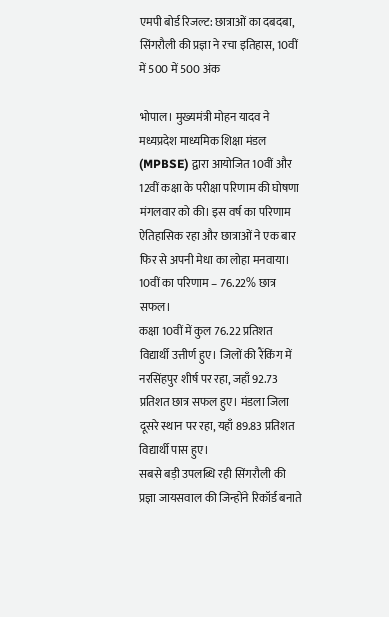एमपी बोर्ड रिजल्ट: छात्राओं का दबदबा, सिंगरौली की प्रज्ञा ने रचा इतिहास, 10वीं में 500 में 500 अंक

भोपाल। मुख्यमंत्री मोहन यादव ने मध्यप्रदेश माध्यमिक शिक्षा मंडल (MPBSE) द्वारा आयोजित 10वीं और 12वीं कक्षा के परीक्षा परिणाम की घोषणा मंगलवार को की। इस वर्ष का परिणाम ऐतिहासिक रहा और छात्राओं ने एक बार फिर से अपनी मेधा का लोहा मनवाया।
10वीं का परिणाम – 76.22% छात्र सफल।
कक्षा 10वीं में कुल 76.22 प्रतिशत विद्यार्थी उत्तीर्ण हुए। जिलों की रैंकिंग में नरसिंहपुर शीर्ष पर रहा, जहाँ 92.73 प्रतिशत छात्र सफल हुए। मंडला जिला दूसरे स्थान पर रहा, यहाँ 89.83 प्रतिशत विद्यार्थी पास हुए।
सबसे बड़ी उपलब्धि रही सिंगरौली की प्रज्ञा जायसवाल की जिन्होंने रिकॉर्ड बनाते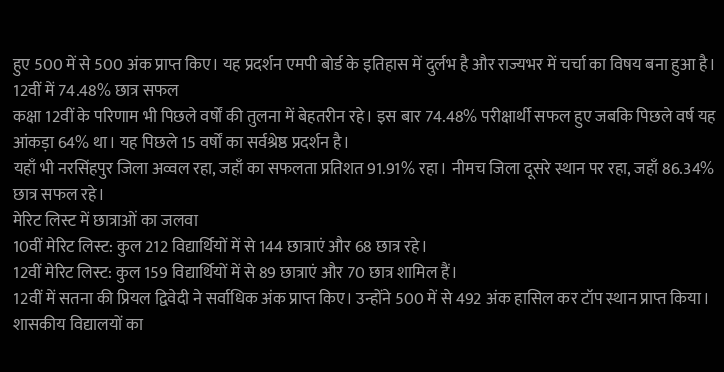हुए 500 में से 500 अंक प्राप्त किए। यह प्रदर्शन एमपी बोर्ड के इतिहास में दुर्लभ है और राज्यभर में चर्चा का विषय बना हुआ है।
12वीं में 74.48% छात्र सफल
कक्षा 12वीं के परिणाम भी पिछले वर्षों की तुलना में बेहतरीन रहे। इस बार 74.48% परीक्षार्थी सफल हुए जबकि पिछले वर्ष यह आंकड़ा 64% था। यह पिछले 15 वर्षों का सर्वश्रेष्ठ प्रदर्शन है।
यहाँ भी नरसिंहपुर जिला अव्वल रहा, जहाँ का सफलता प्रतिशत 91.91% रहा। नीमच जिला दूसरे स्थान पर रहा, जहाँ 86.34% छात्र सफल रहे।
मेरिट लिस्ट में छात्राओं का जलवा
10वीं मेरिट लिस्ट: कुल 212 विद्यार्थियों में से 144 छात्राएं और 68 छात्र रहे।
12वीं मेरिट लिस्ट: कुल 159 विद्यार्थियों में से 89 छात्राएं और 70 छात्र शामिल हैं।
12वीं में सतना की प्रियल द्विवेदी ने सर्वाधिक अंक प्राप्त किए। उन्होंने 500 में से 492 अंक हासिल कर टॉप स्थान प्राप्त किया।
शासकीय विद्यालयों का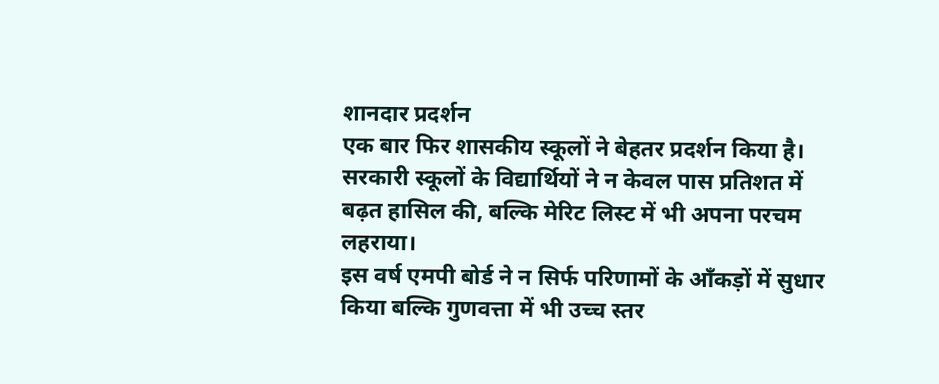शानदार प्रदर्शन
एक बार फिर शासकीय स्कूलों ने बेहतर प्रदर्शन किया है। सरकारी स्कूलों के विद्यार्थियों ने न केवल पास प्रतिशत में बढ़त हासिल की, बल्कि मेरिट लिस्ट में भी अपना परचम लहराया।
इस वर्ष एमपी बोर्ड ने न सिर्फ परिणामों के आँकड़ों में सुधार किया बल्कि गुणवत्ता में भी उच्च स्तर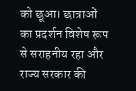को छूआ। छात्राओं का प्रदर्शन विशेष रूप से सराहनीय रहा और राज्य सरकार की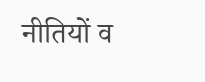नीतियों व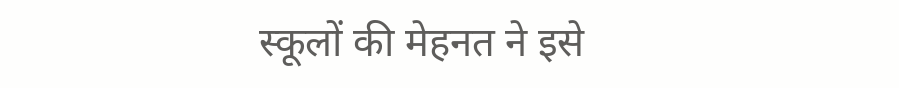स्कूलों की मेहनत ने इसे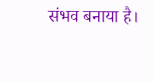संभव बनाया है।